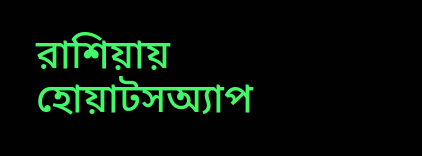রাশিয়ায় হোয়াটসঅ্যাপ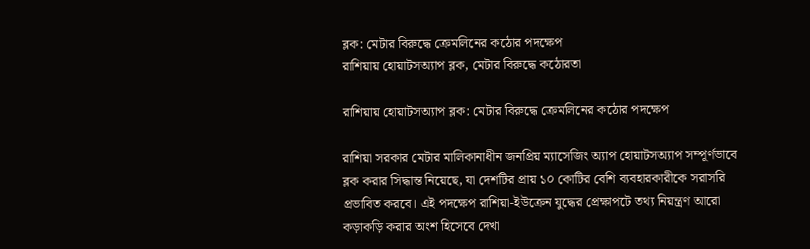ব্লক: মেটার বিরুদ্ধে ক্রেমলিনের কঠোর পদক্ষেপ
রাশিয়ায় হোয়াটসঅ্যাপ ব্লক, মেটার বিরুদ্ধে কঠোরতা

রাশিয়ায় হোয়াটসঅ্যাপ ব্লক: মেটার বিরুদ্ধে ক্রেমলিনের কঠোর পদক্ষেপ

রাশিয়া সরকার মেটার মালিকানাধীন জনপ্রিয় ম্যাসেজিং অ্যাপ হোয়াটসঅ্যাপ সম্পূর্ণভাবে ব্লক করার সিদ্ধান্ত নিয়েছে, যা দেশটির প্রায় ১০ কোটির বেশি ব্যবহারকারীকে সরাসরি প্রভাবিত করবে। এই পদক্ষেপ রাশিয়া-ইউক্রেন যুদ্ধের প্রেক্ষাপটে তথ্য নিয়ন্ত্রণ আরো কড়াকড়ি করার অংশ হিসেবে দেখা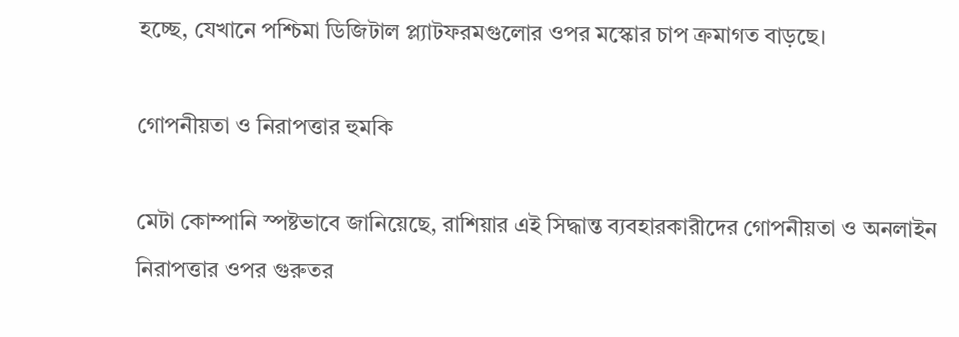হচ্ছে, যেখানে পশ্চিমা ডিজিটাল প্ল্যাটফরমগুলোর ওপর মস্কোর চাপ ক্রমাগত বাড়ছে।

গোপনীয়তা ও নিরাপত্তার হুমকি

মেটা কোম্পানি স্পষ্টভাবে জানিয়েছে, রাশিয়ার এই সিদ্ধান্ত ব্যবহারকারীদের গোপনীয়তা ও অনলাইন নিরাপত্তার ওপর গুরুতর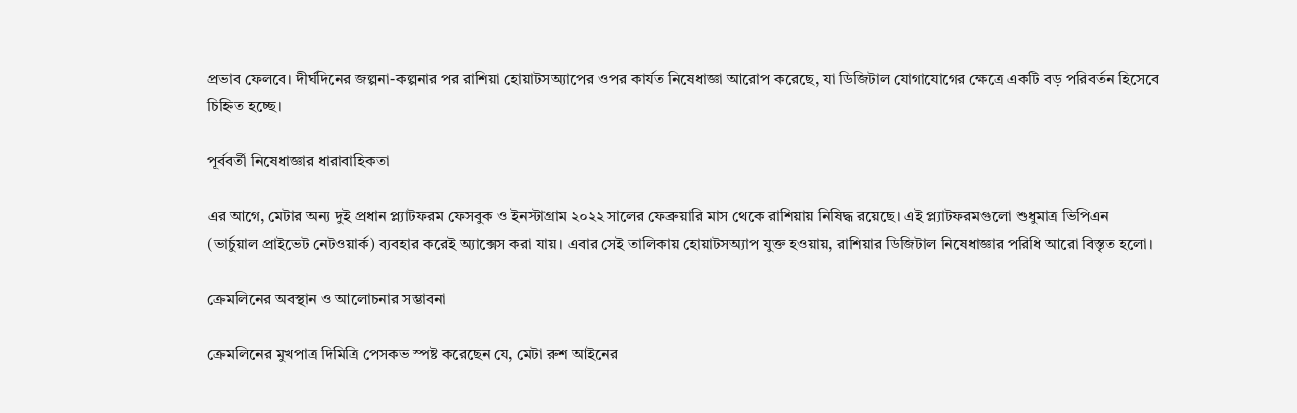প্রভাব ফেলবে। দীর্ঘদিনের জল্পনা-কল্পনার পর রাশিয়া হোয়াটসঅ্যাপের ওপর কার্যত নিষেধাজ্ঞা আরোপ করেছে, যা ডিজিটাল যোগাযোগের ক্ষেত্রে একটি বড় পরিবর্তন হিসেবে চিহ্নিত হচ্ছে।

পূর্ববর্তী নিষেধাজ্ঞার ধারাবাহিকতা

এর আগে, মেটার অন্য দুই প্রধান প্ল্যাটফরম ফেসবুক ও ইনস্টাগ্রাম ২০২২ সালের ফেব্রুয়ারি মাস থেকে রাশিয়ায় নিষিদ্ধ রয়েছে। এই প্ল্যাটফরমগুলো শুধুমাত্র ভিপিএন (ভার্চুয়াল প্রাইভেট নেটওয়ার্ক) ব্যবহার করেই অ্যাক্সেস করা যায়। এবার সেই তালিকায় হোয়াটসঅ্যাপ যুক্ত হওয়ায়, রাশিয়ার ডিজিটাল নিষেধাজ্ঞার পরিধি আরো বিস্তৃত হলো।

ক্রেমলিনের অবস্থান ও আলোচনার সম্ভাবনা

ক্রেমলিনের মুখপাত্র দিমিত্রি পেসকভ স্পষ্ট করেছেন যে, মেটা রুশ আইনের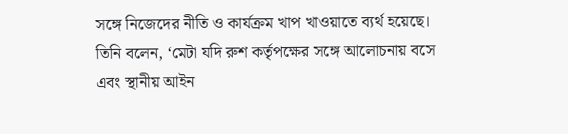সঙ্গে নিজেদের নীতি ও কার্যক্রম খাপ খাওয়াতে ব্যর্থ হয়েছে। তিনি বলেন, ‘মেটা যদি রুশ কর্তৃপক্ষের সঙ্গে আলোচনায় বসে এবং স্থানীয় আইন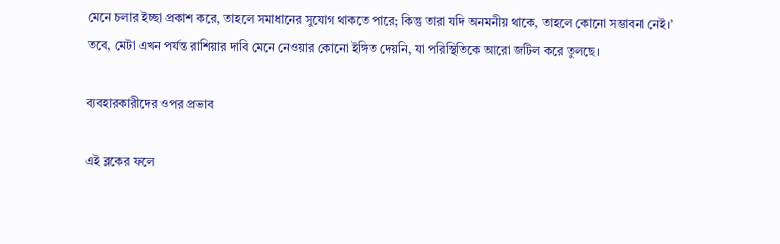মেনে চলার ইচ্ছা প্রকাশ করে, তাহলে সমাধানের সুযোগ থাকতে পারে; কিন্তু তারা যদি অনমনীয় থাকে, তাহলে কোনো সম্ভাবনা নেই।’ তবে, মেটা এখন পর্যন্ত রাশিয়ার দাবি মেনে নেওয়ার কোনো ইঙ্গিত দেয়নি, যা পরিস্থিতিকে আরো জটিল করে তুলছে।

ব্যবহারকারীদের ওপর প্রভাব

এই ব্লকের ফলে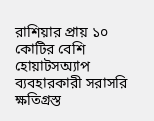রাশিয়ার প্রায় ১০ কোটির বেশি হোয়াটসঅ্যাপ ব্যবহারকারী সরাসরি ক্ষতিগ্রস্ত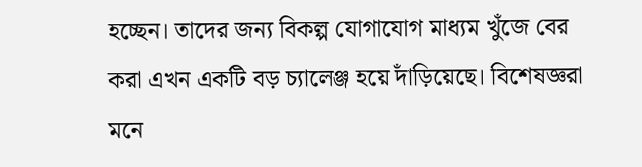হচ্ছেন। তাদের জন্য বিকল্প যোগাযোগ মাধ্যম খুঁজে বের করা এখন একটি বড় চ্যালেঞ্জ হয়ে দাঁড়িয়েছে। বিশেষজ্ঞরা মনে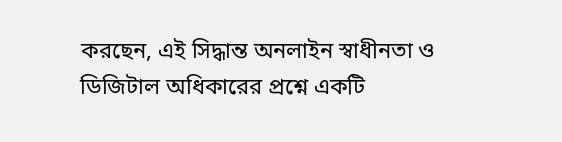করছেন, এই সিদ্ধান্ত অনলাইন স্বাধীনতা ও ডিজিটাল অধিকারের প্রশ্নে একটি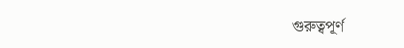গুরুত্বপূর্ণ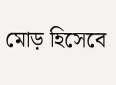মোড় হিসেবে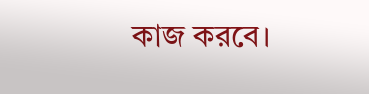কাজ করবে।